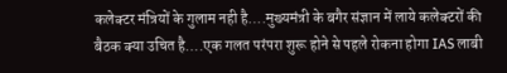कलेक्टर मंत्रियों के गुलाम नही है….मुख्यमंत्री के बगैर संज्ञान में लाये कलेक्टरों की बैठक क्या उचित है….एक गलत परंपरा शुरू होने से पहले रोकना होगा IAS लाबी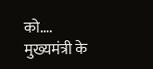को….
मुख्यमंत्री के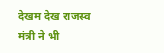देखम देख राजस्व मंत्री ने भी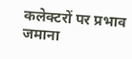कलेक्टरों पर प्रभाव जमाना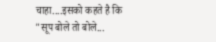चाहा....इसको कहते है कि "सूप बोले तो बोले...